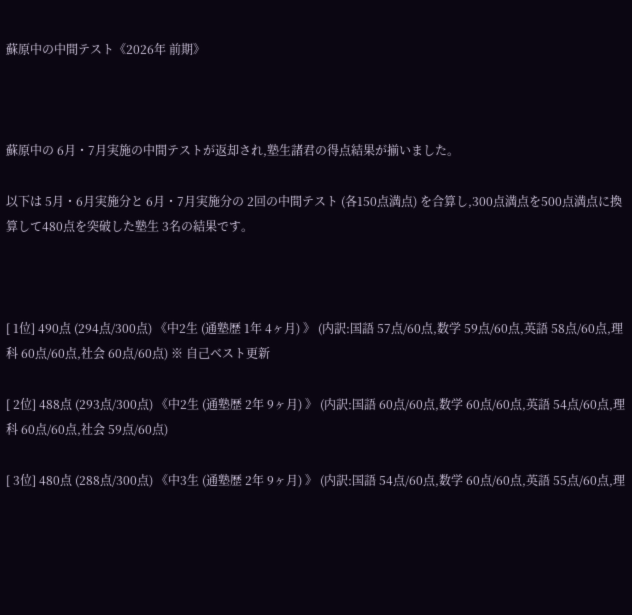蘇原中の中間テスト《2026年 前期》



蘇原中の 6月・7月実施の中間テストが返却され,塾生諸君の得点結果が揃いました。

以下は 5月・6月実施分と 6月・7月実施分の 2回の中間テスト (各150点満点) を合算し,300点満点を500点満点に換算して480点を突破した塾生 3名の結果です。



[ 1位] 490点 (294点/300点) 《中2生 (通塾歴 1年 4ヶ月) 》 (内訳:国語 57点/60点,数学 59点/60点,英語 58点/60点,理科 60点/60点,社会 60点/60点) ※ 自己ベスト更新

[ 2位] 488点 (293点/300点) 《中2生 (通塾歴 2年 9ヶ月) 》 (内訳:国語 60点/60点,数学 60点/60点,英語 54点/60点,理科 60点/60点,社会 59点/60点)

[ 3位] 480点 (288点/300点) 《中3生 (通塾歴 2年 9ヶ月) 》 (内訳:国語 54点/60点,数学 60点/60点,英語 55点/60点,理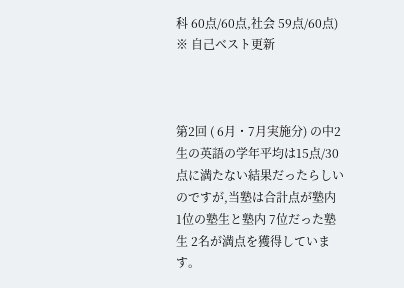科 60点/60点,社会 59点/60点) ※ 自己ベスト更新



第2回 ( 6月・7月実施分) の中2生の英語の学年平均は15点/30点に満たない結果だったらしいのですが,当塾は合計点が塾内 1位の塾生と塾内 7位だった塾生 2名が満点を獲得しています。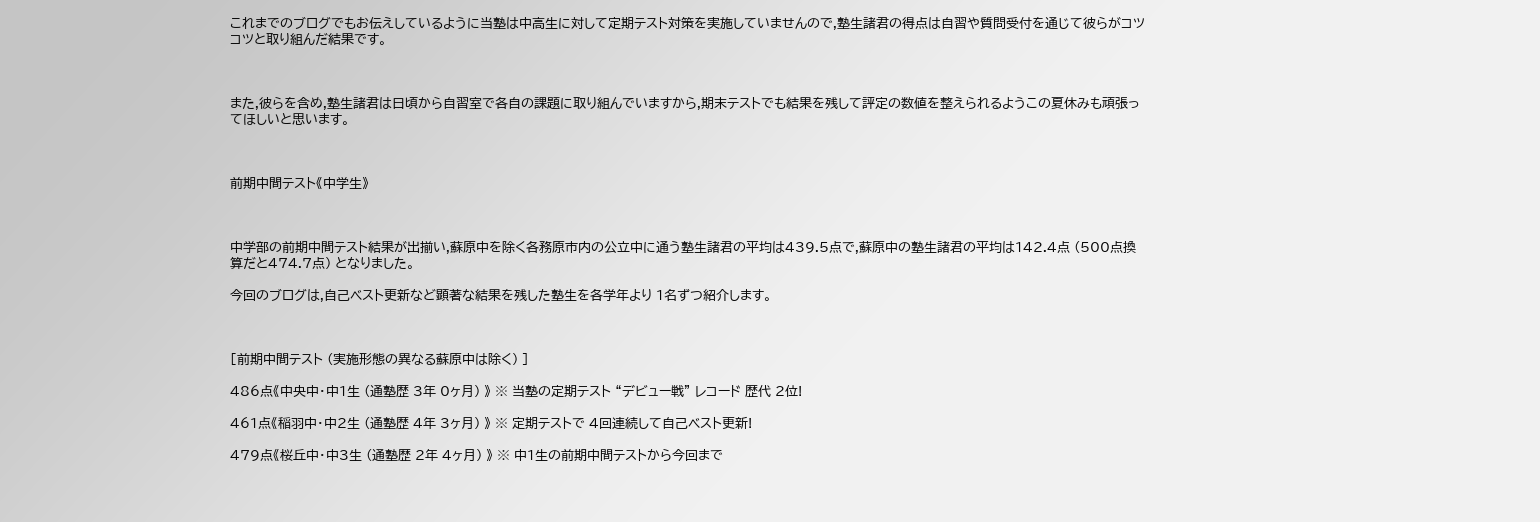これまでのブログでもお伝えしているように当塾は中高生に対して定期テスト対策を実施していませんので,塾生諸君の得点は自習や質問受付を通じて彼らがコツコツと取り組んだ結果です。



また,彼らを含め,塾生諸君は日頃から自習室で各自の課題に取り組んでいますから,期末テストでも結果を残して評定の数値を整えられるようこの夏休みも頑張ってほしいと思います。



前期中間テスト《中学生》



中学部の前期中間テスト結果が出揃い,蘇原中を除く各務原市内の公立中に通う塾生諸君の平均は439.5点で,蘇原中の塾生諸君の平均は142.4点 (500点換算だと474.7点) となりました。

今回のブログは,自己ベスト更新など顕著な結果を残した塾生を各学年より 1名ずつ紹介します。



[前期中間テスト (実施形態の異なる蘇原中は除く) ]

486点《中央中・中1生 (通塾歴 3年 0ヶ月) 》 ※ 当塾の定期テスト “デビュー戦” レコード 歴代 2位!

461点《稲羽中・中2生 (通塾歴 4年 3ヶ月) 》 ※ 定期テストで 4回連続して自己ベスト更新!

479点《桜丘中・中3生 (通塾歴 2年 4ヶ月) 》 ※ 中1生の前期中間テストから今回まで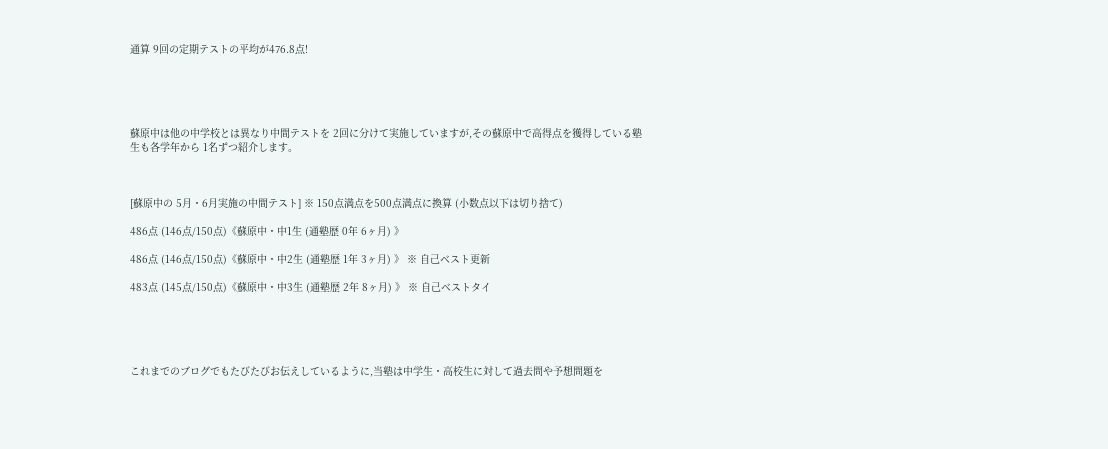通算 9回の定期テストの平均が476.8点!





蘇原中は他の中学校とは異なり中間テストを 2回に分けて実施していますが,その蘇原中で高得点を獲得している塾生も各学年から 1名ずつ紹介します。



[蘇原中の 5月・6月実施の中間テスト] ※ 150点満点を500点満点に換算 (小数点以下は切り捨て)

486点 (146点/150点)《蘇原中・中1生 (通塾歴 0年 6ヶ月) 》

486点 (146点/150点)《蘇原中・中2生 (通塾歴 1年 3ヶ月) 》 ※ 自己ベスト更新

483点 (145点/150点)《蘇原中・中3生 (通塾歴 2年 8ヶ月) 》 ※ 自己ベストタイ





これまでのブログでもたびたびお伝えしているように,当塾は中学生・高校生に対して過去問や予想問題を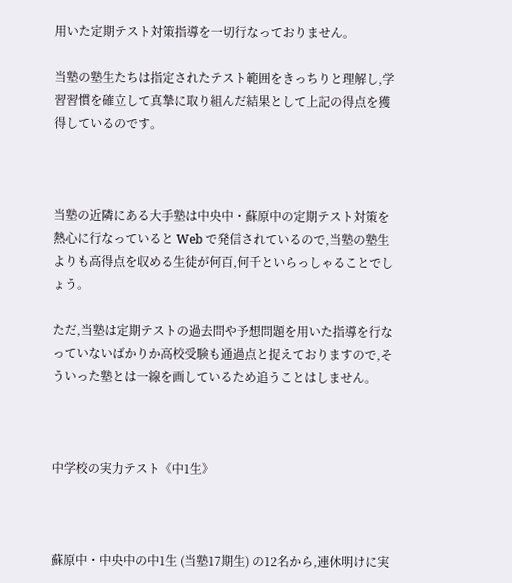用いた定期テスト対策指導を一切行なっておりません。

当塾の塾生たちは指定されたテスト範囲をきっちりと理解し,学習習慣を確立して真摯に取り組んだ結果として上記の得点を獲得しているのです。



当塾の近隣にある大手塾は中央中・蘇原中の定期テスト対策を熱心に行なっていると Web で発信されているので,当塾の塾生よりも高得点を収める生徒が何百,何千といらっしゃることでしょう。

ただ,当塾は定期テストの過去問や予想問題を用いた指導を行なっていないばかりか高校受験も通過点と捉えておりますので,そういった塾とは一線を画しているため追うことはしません。



中学校の実力テスト《中1生》



蘇原中・中央中の中1生 (当塾17期生) の12名から,連休明けに実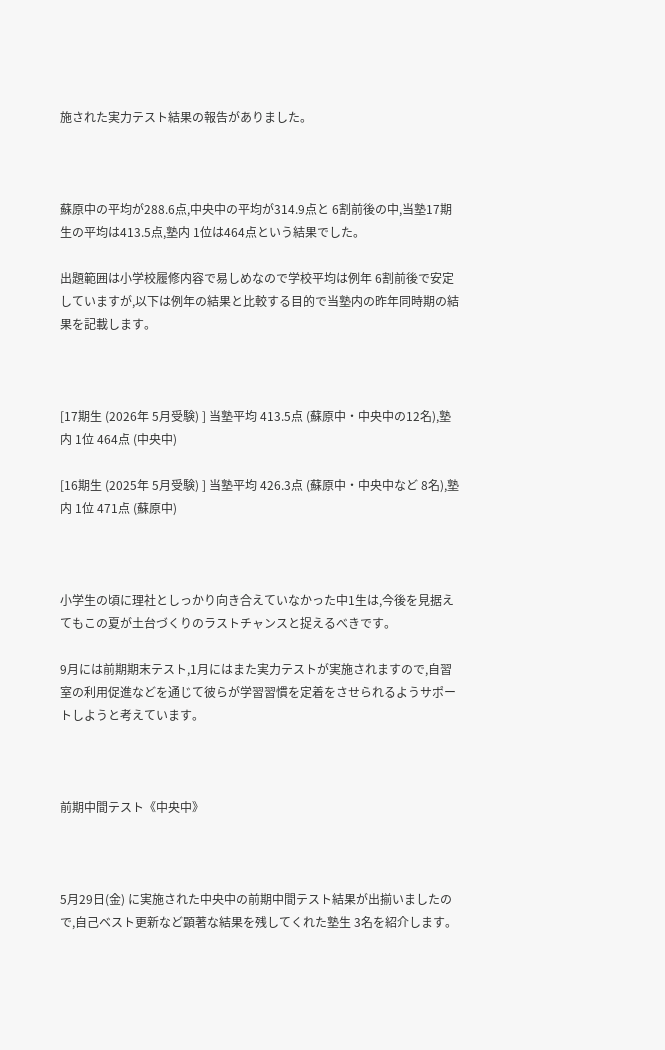施された実力テスト結果の報告がありました。



蘇原中の平均が288.6点,中央中の平均が314.9点と 6割前後の中,当塾17期生の平均は413.5点,塾内 1位は464点という結果でした。

出題範囲は小学校履修内容で易しめなので学校平均は例年 6割前後で安定していますが,以下は例年の結果と比較する目的で当塾内の昨年同時期の結果を記載します。



[17期生 (2026年 5月受験) ] 当塾平均 413.5点 (蘇原中・中央中の12名),塾内 1位 464点 (中央中)

[16期生 (2025年 5月受験) ] 当塾平均 426.3点 (蘇原中・中央中など 8名),塾内 1位 471点 (蘇原中)



小学生の頃に理社としっかり向き合えていなかった中1生は,今後を見据えてもこの夏が土台づくりのラストチャンスと捉えるべきです。

9月には前期期末テスト,1月にはまた実力テストが実施されますので,自習室の利用促進などを通じて彼らが学習習慣を定着をさせられるようサポートしようと考えています。



前期中間テスト《中央中》



5月29日(金) に実施された中央中の前期中間テスト結果が出揃いましたので,自己ベスト更新など顕著な結果を残してくれた塾生 3名を紹介します。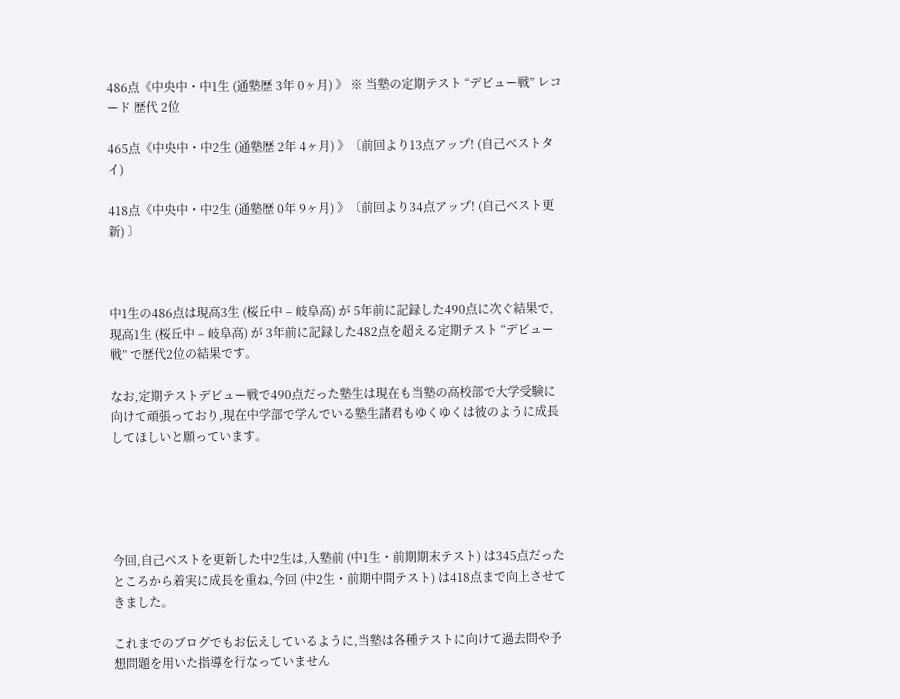486点《中央中・中1生 (通塾歴 3年 0ヶ月) 》 ※ 当塾の定期テスト “デビュー戦” レコード 歴代 2位

465点《中央中・中2生 (通塾歴 2年 4ヶ月) 》〔前回より13点アップ! (自己ベストタイ)

418点《中央中・中2生 (通塾歴 0年 9ヶ月) 》〔前回より34点アップ! (自己ベスト更新) 〕



中1生の486点は現高3生 (桜丘中 – 岐阜高) が 5年前に記録した490点に次ぐ結果で,現高1生 (桜丘中 – 岐阜高) が 3年前に記録した482点を超える定期テスト “デビュー戦” で歴代2位の結果です。

なお,定期テストデビュー戦で490点だった塾生は現在も当塾の高校部で大学受験に向けて頑張っており,現在中学部で学んでいる塾生諸君もゆくゆくは彼のように成長してほしいと願っています。





今回,自己ベストを更新した中2生は,入塾前 (中1生・前期期末テスト) は345点だったところから着実に成長を重ね,今回 (中2生・前期中間テスト) は418点まで向上させてきました。

これまでのブログでもお伝えしているように,当塾は各種テストに向けて過去問や予想問題を用いた指導を行なっていません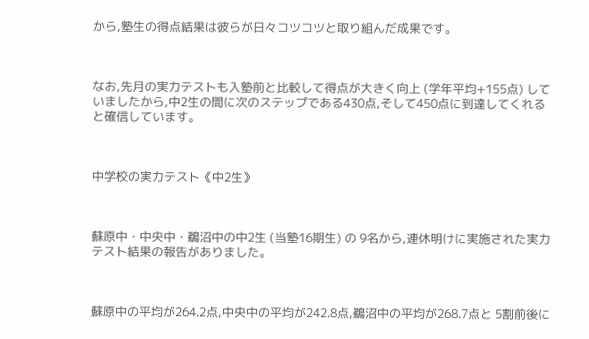から,塾生の得点結果は彼らが日々コツコツと取り組んだ成果です。



なお,先月の実力テストも入塾前と比較して得点が大きく向上 (学年平均+155点) していましたから,中2生の間に次のステップである430点,そして450点に到達してくれると確信しています。



中学校の実力テスト《中2生》



蘇原中・中央中・鵜沼中の中2生 (当塾16期生) の 9名から,連休明けに実施された実力テスト結果の報告がありました。



蘇原中の平均が264.2点,中央中の平均が242.8点,鵜沼中の平均が268.7点と 5割前後に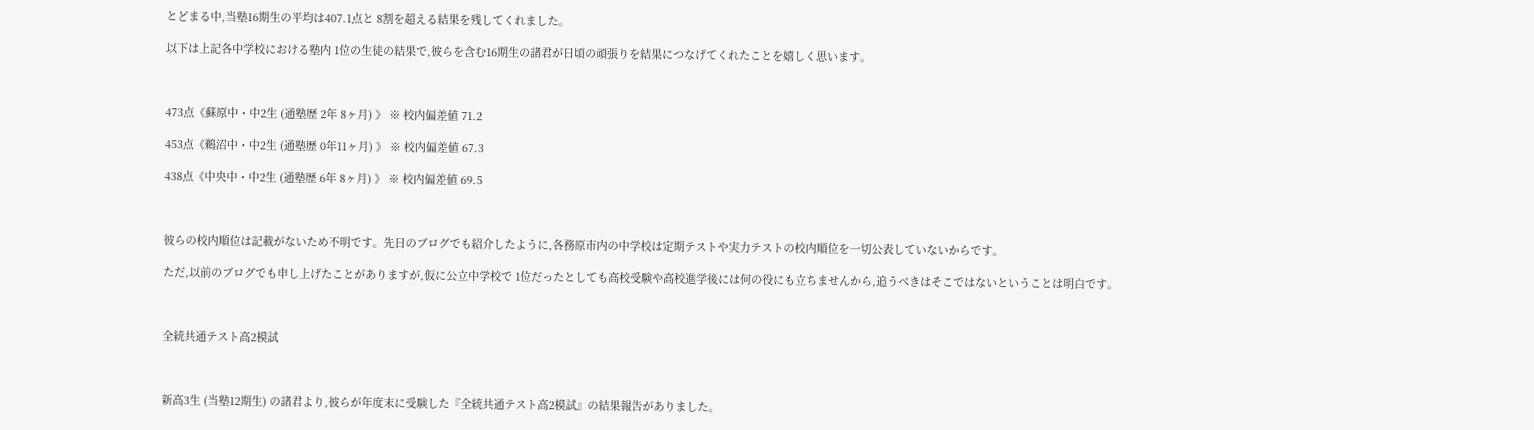とどまる中,当塾16期生の平均は407.1点と 8割を超える結果を残してくれました。

以下は上記各中学校における塾内 1位の生徒の結果で,彼らを含む16期生の諸君が日頃の頑張りを結果につなげてくれたことを嬉しく思います。



473点《蘇原中・中2生 (通塾歴 2年 8ヶ月) 》 ※ 校内偏差値 71.2

453点《鵜沼中・中2生 (通塾歴 0年11ヶ月) 》 ※ 校内偏差値 67.3

438点《中央中・中2生 (通塾歴 6年 8ヶ月) 》 ※ 校内偏差値 69.5



彼らの校内順位は記載がないため不明です。先日のブログでも紹介したように,各務原市内の中学校は定期テストや実力テストの校内順位を一切公表していないからです。

ただ,以前のブログでも申し上げたことがありますが,仮に公立中学校で 1位だったとしても高校受験や高校進学後には何の役にも立ちませんから,追うべきはそこではないということは明白です。



全統共通テスト高2模試



新高3生 (当塾12期生) の諸君より,彼らが年度末に受験した『全統共通テスト高2模試』の結果報告がありました。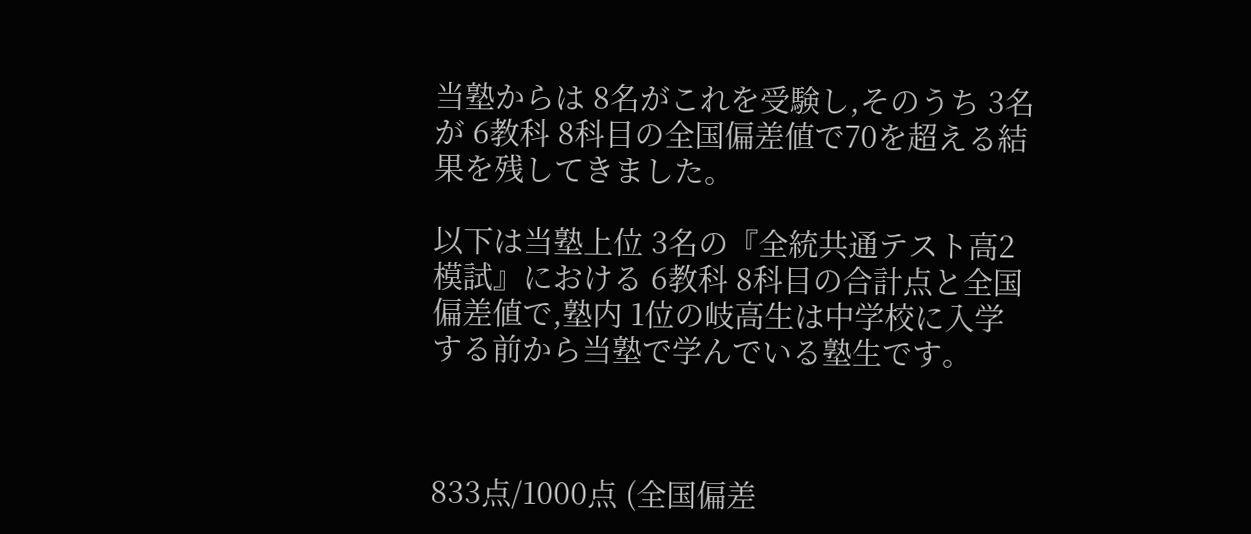当塾からは 8名がこれを受験し,そのうち 3名が 6教科 8科目の全国偏差値で70を超える結果を残してきました。

以下は当塾上位 3名の『全統共通テスト高2模試』における 6教科 8科目の合計点と全国偏差値で,塾内 1位の岐高生は中学校に入学する前から当塾で学んでいる塾生です。



833点/1000点 (全国偏差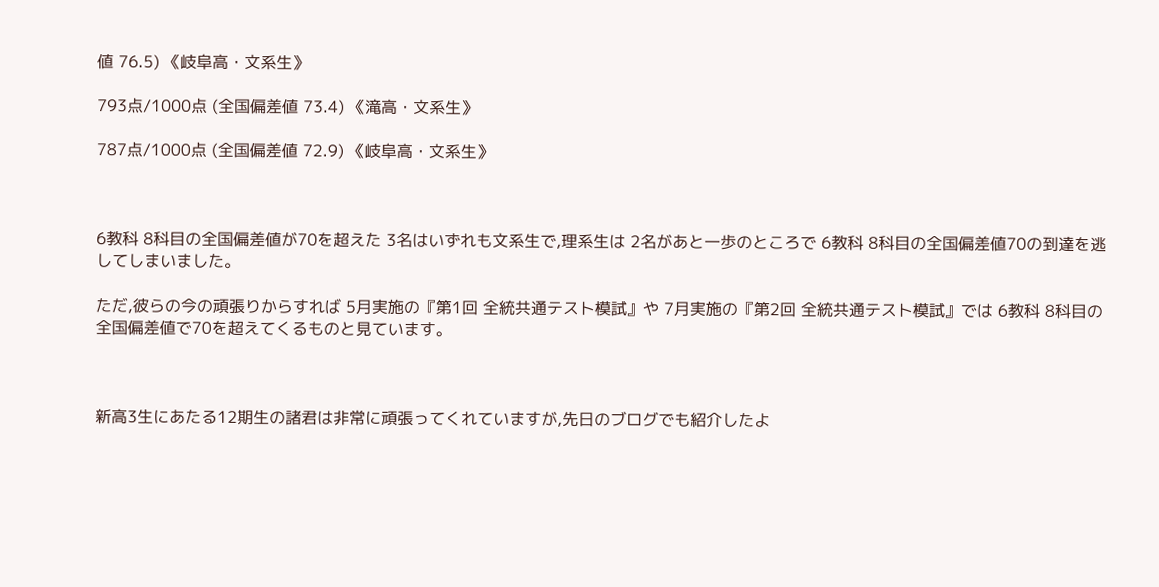値 76.5) 《岐阜高・文系生》

793点/1000点 (全国偏差値 73.4) 《滝高・文系生》

787点/1000点 (全国偏差値 72.9) 《岐阜高・文系生》



6教科 8科目の全国偏差値が70を超えた 3名はいずれも文系生で,理系生は 2名があと一歩のところで 6教科 8科目の全国偏差値70の到達を逃してしまいました。

ただ,彼らの今の頑張りからすれば 5月実施の『第1回 全統共通テスト模試』や 7月実施の『第2回 全統共通テスト模試』では 6教科 8科目の全国偏差値で70を超えてくるものと見ています。



新高3生にあたる12期生の諸君は非常に頑張ってくれていますが,先日のブログでも紹介したよ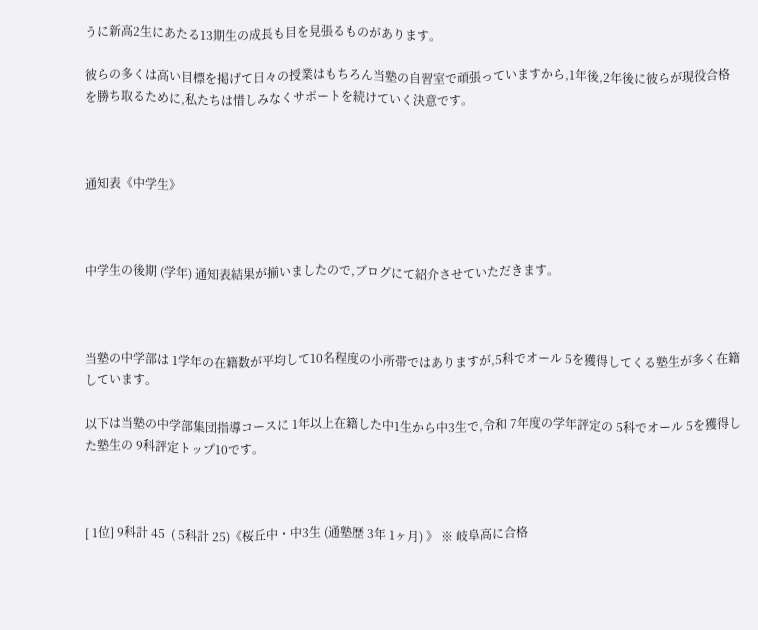うに新高2生にあたる13期生の成長も目を見張るものがあります。

彼らの多くは高い目標を掲げて日々の授業はもちろん当塾の自習室で頑張っていますから,1年後,2年後に彼らが現役合格を勝ち取るために,私たちは惜しみなくサポートを続けていく決意です。



通知表《中学生》



中学生の後期 (学年) 通知表結果が揃いましたので,ブログにて紹介させていただきます。



当塾の中学部は 1学年の在籍数が平均して10名程度の小所帯ではありますが,5科でオール 5を獲得してくる塾生が多く在籍しています。

以下は当塾の中学部集団指導コースに 1年以上在籍した中1生から中3生で,令和 7年度の学年評定の 5科でオール 5を獲得した塾生の 9科評定トップ10です。



[ 1位] 9科計 45  ( 5科計 25)《桜丘中・中3生 (通塾歴 3年 1ヶ月) 》 ※ 岐阜高に合格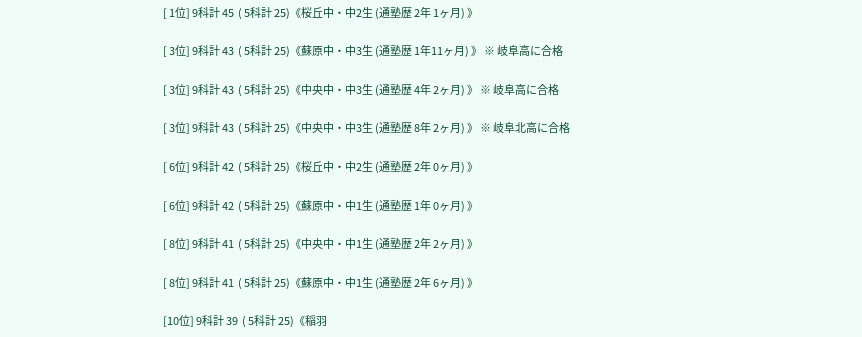[ 1位] 9科計 45  ( 5科計 25)《桜丘中・中2生 (通塾歴 2年 1ヶ月) 》

[ 3位] 9科計 43  ( 5科計 25)《蘇原中・中3生 (通塾歴 1年11ヶ月) 》 ※ 岐阜高に合格

[ 3位] 9科計 43  ( 5科計 25)《中央中・中3生 (通塾歴 4年 2ヶ月) 》 ※ 岐阜高に合格

[ 3位] 9科計 43  ( 5科計 25)《中央中・中3生 (通塾歴 8年 2ヶ月) 》 ※ 岐阜北高に合格

[ 6位] 9科計 42  ( 5科計 25)《桜丘中・中2生 (通塾歴 2年 0ヶ月) 》

[ 6位] 9科計 42  ( 5科計 25)《蘇原中・中1生 (通塾歴 1年 0ヶ月) 》

[ 8位] 9科計 41  ( 5科計 25)《中央中・中1生 (通塾歴 2年 2ヶ月) 》

[ 8位] 9科計 41  ( 5科計 25)《蘇原中・中1生 (通塾歴 2年 6ヶ月) 》

[10位] 9科計 39  ( 5科計 25)《稲羽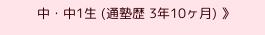中・中1生 (通塾歴 3年10ヶ月) 》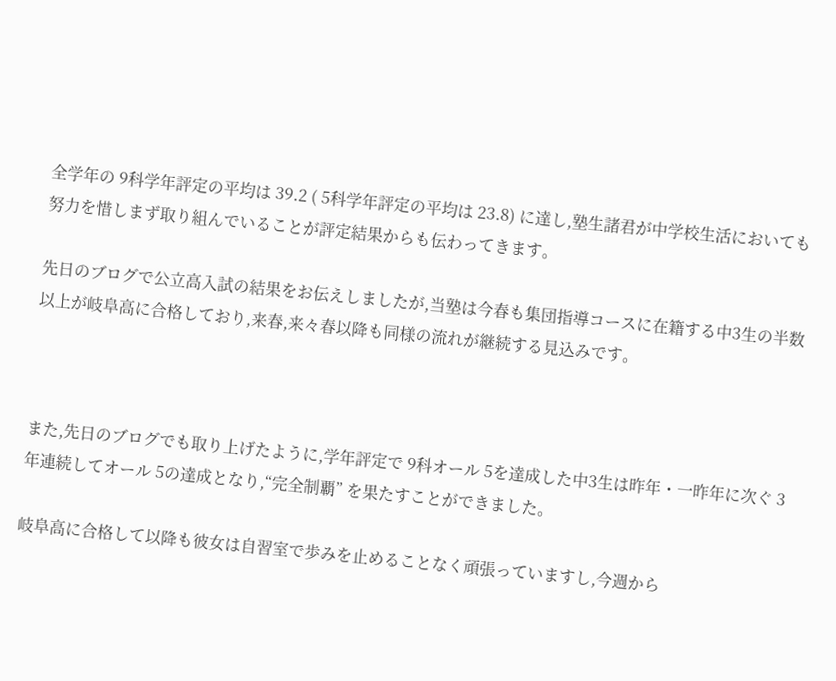全学年の 9科学年評定の平均は 39.2 ( 5科学年評定の平均は 23.8) に達し,塾生諸君が中学校生活においても努力を惜しまず取り組んでいることが評定結果からも伝わってきます。

先日のブログで公立高入試の結果をお伝えしましたが,当塾は今春も集団指導コースに在籍する中3生の半数以上が岐阜高に合格しており,来春,来々春以降も同様の流れが継続する見込みです。



また,先日のブログでも取り上げたように,学年評定で 9科オール 5を達成した中3生は昨年・一昨年に次ぐ 3年連続してオール 5の達成となり,“完全制覇” を果たすことができました。

岐阜高に合格して以降も彼女は自習室で歩みを止めることなく頑張っていますし,今週から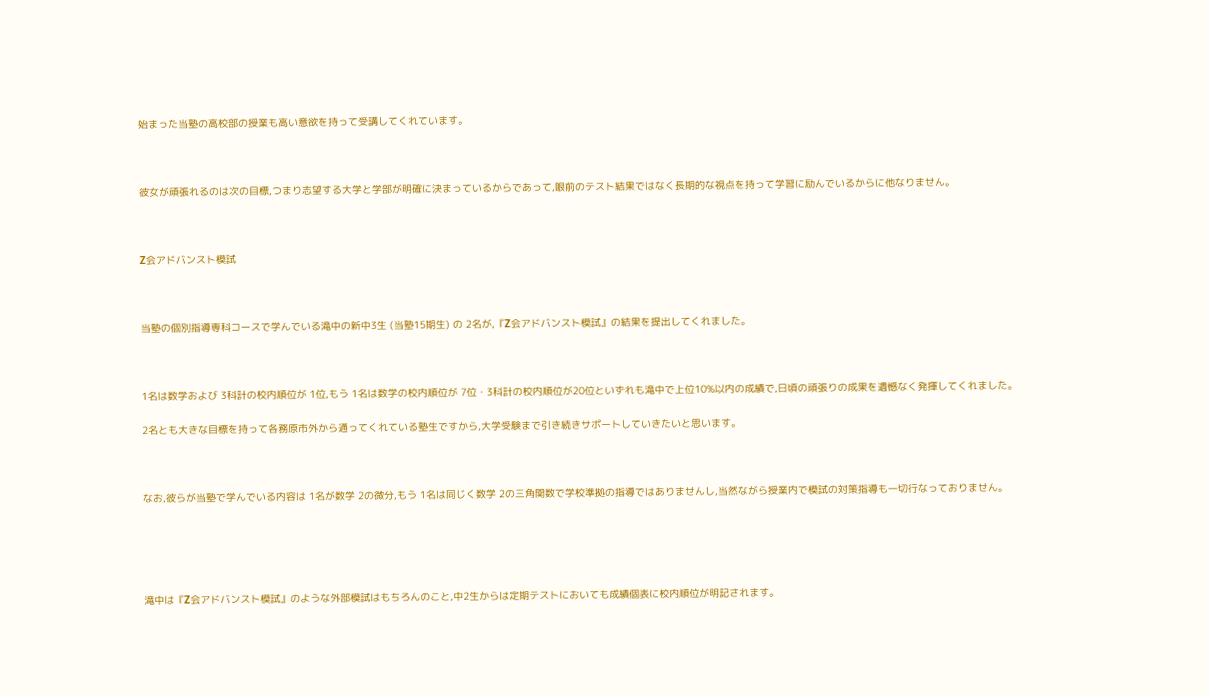始まった当塾の高校部の授業も高い意欲を持って受講してくれています。



彼女が頑張れるのは次の目標,つまり志望する大学と学部が明確に決まっているからであって,眼前のテスト結果ではなく長期的な視点を持って学習に励んでいるからに他なりません。



Z会アドバンスト模試



当塾の個別指導専科コースで学んでいる滝中の新中3生 (当塾15期生) の 2名が,『Z会アドバンスト模試』の結果を提出してくれました。



1名は数学および 3科計の校内順位が 1位,もう 1名は数学の校内順位が 7位・3科計の校内順位が20位といずれも滝中で上位10%以内の成績で,日頃の頑張りの成果を遺憾なく発揮してくれました。

2名とも大きな目標を持って各務原市外から通ってくれている塾生ですから,大学受験まで引き続きサポートしていきたいと思います。



なお,彼らが当塾で学んでいる内容は 1名が数学 2の微分,もう 1名は同じく数学 2の三角関数で学校準拠の指導ではありませんし,当然ながら授業内で模試の対策指導も一切行なっておりません。





滝中は『Z会アドバンスト模試』のような外部模試はもちろんのこと,中2生からは定期テストにおいても成績個表に校内順位が明記されます。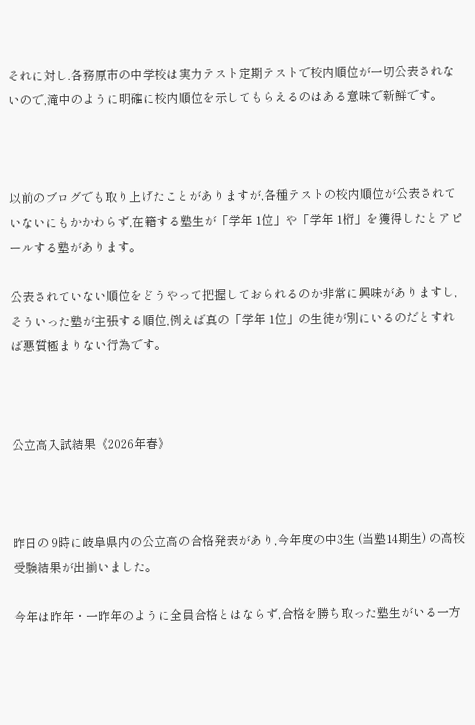それに対し.各務原市の中学校は実力テスト定期テストで校内順位が一切公表されないので,滝中のように明確に校内順位を示してもらえるのはある意味で新鮮です。



以前のブログでも取り上げたことがありますが,各種テストの校内順位が公表されていないにもかかわらず,在籍する塾生が「学年 1位」や「学年 1桁」を獲得したとアピールする塾があります。

公表されていない順位をどうやって把握しておられるのか非常に興味がありますし,そういった塾が主張する順位,例えば真の「学年 1位」の生徒が別にいるのだとすれば悪質極まりない行為です。



公立高入試結果《2026年春》



昨日の 9時に岐阜県内の公立高の合格発表があり,今年度の中3生 (当塾14期生) の高校受験結果が出揃いました。

今年は昨年・一昨年のように全員合格とはならず,合格を勝ち取った塾生がいる一方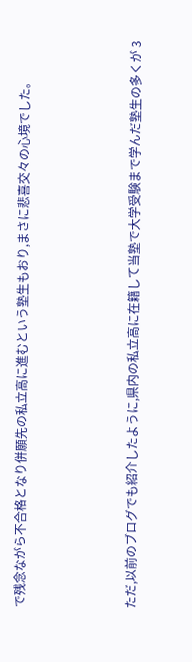で残念ながら不合格となり併願先の私立高に進むという塾生もおり,まさに悲喜交々の心境でした。



ただ,以前のブログでも紹介したように,県内の私立高に在籍して当塾で大学受験まで学んだ塾生の多くが 3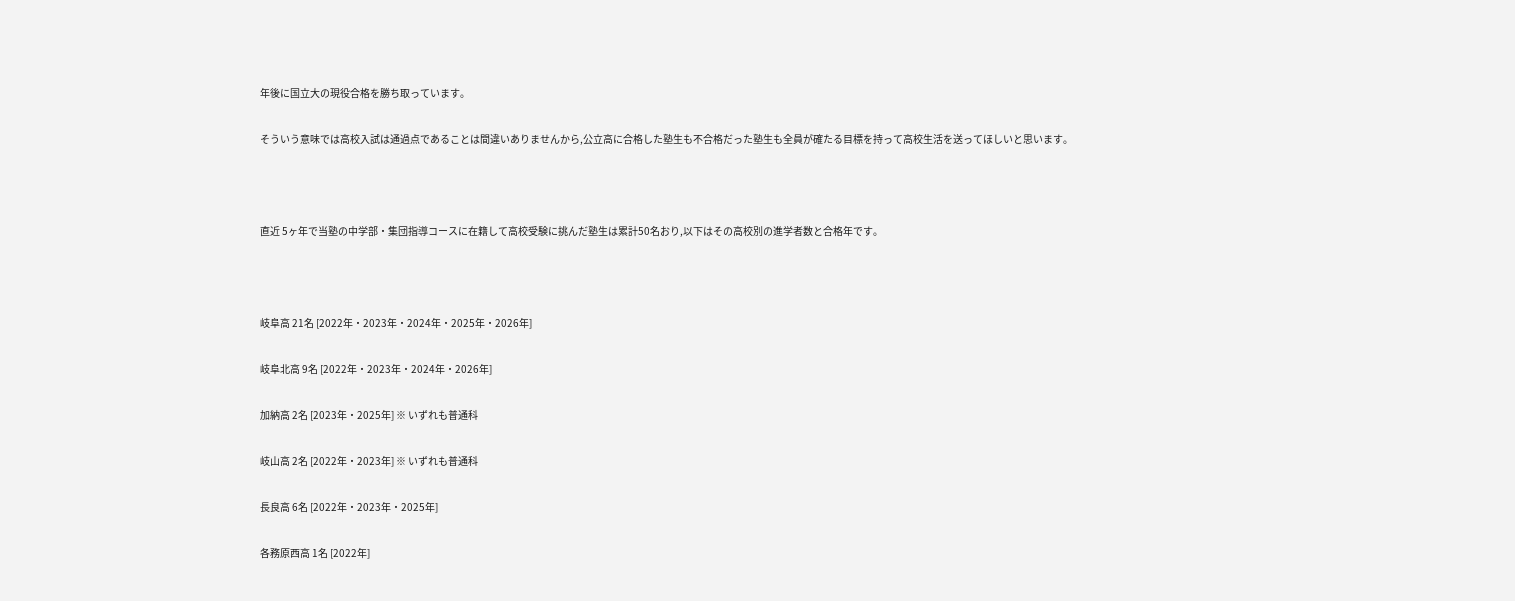年後に国立大の現役合格を勝ち取っています。

そういう意味では高校入試は通過点であることは間違いありませんから,公立高に合格した塾生も不合格だった塾生も全員が確たる目標を持って高校生活を送ってほしいと思います。



直近 5ヶ年で当塾の中学部・集団指導コースに在籍して高校受験に挑んだ塾生は累計50名おり,以下はその高校別の進学者数と合格年です。



岐阜高 21名 [2022年・2023年・2024年・2025年・2026年]

岐阜北高 9名 [2022年・2023年・2024年・2026年]

加納高 2名 [2023年・2025年] ※ いずれも普通科

岐山高 2名 [2022年・2023年] ※ いずれも普通科

長良高 6名 [2022年・2023年・2025年]

各務原西高 1名 [2022年]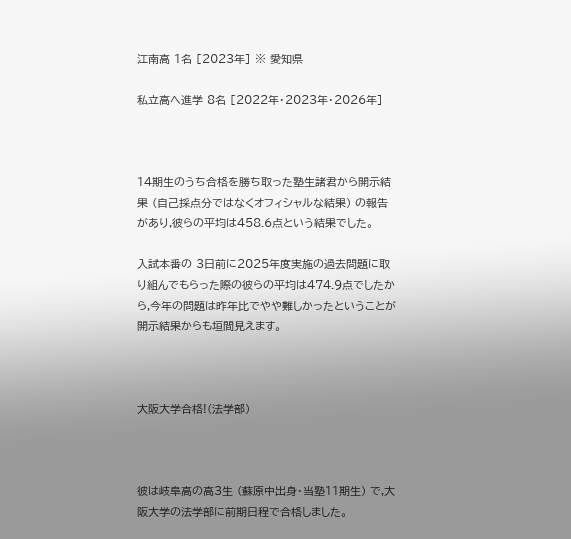江南高 1名 [2023年] ※ 愛知県

私立高へ進学 8名 [2022年・2023年・2026年]



14期生のうち合格を勝ち取った塾生諸君から開示結果 (自己採点分ではなくオフィシャルな結果) の報告があり,彼らの平均は458.6点という結果でした。

入試本番の 3日前に2025年度実施の過去問題に取り組んでもらった際の彼らの平均は474.9点でしたから,今年の問題は昨年比でやや難しかったということが開示結果からも垣間見えます。



大阪大学合格!(法学部)



彼は岐阜高の高3生 (蘇原中出身・当塾11期生) で,大阪大学の法学部に前期日程で合格しました。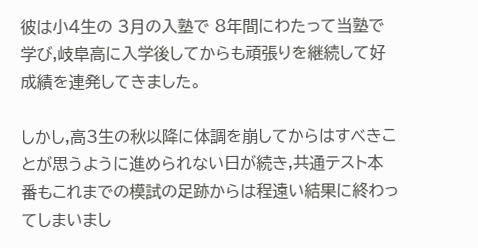彼は小4生の 3月の入塾で 8年間にわたって当塾で学び,岐阜高に入学後してからも頑張りを継続して好成績を連発してきました。

しかし,高3生の秋以降に体調を崩してからはすべきことが思うように進められない日が続き,共通テスト本番もこれまでの模試の足跡からは程遠い結果に終わってしまいまし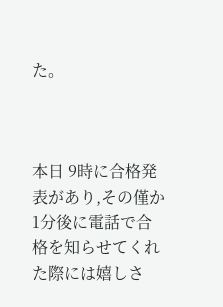た。



本日 9時に合格発表があり,その僅か 1分後に電話で合格を知らせてくれた際には嬉しさ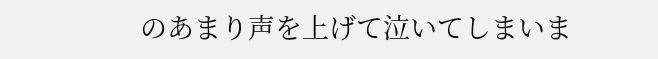のあまり声を上げて泣いてしまいま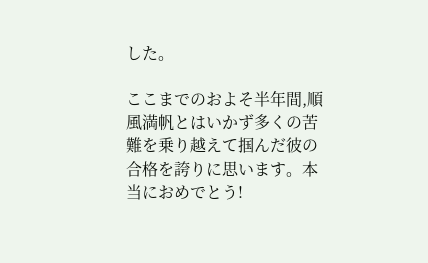した。

ここまでのおよそ半年間,順風満帆とはいかず多くの苦難を乗り越えて掴んだ彼の合格を誇りに思います。本当におめでとう!